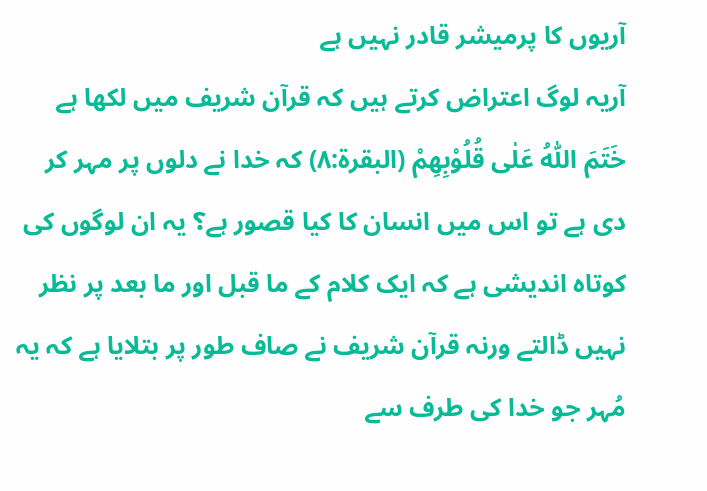آریوں کا پرمیشر قادر نہیں ہے
آریہ لوگ اعتراض کرتے ہیں کہ قرآن شریف میں لکھا ہے خَتَمَ اللّٰهُ عَلٰى قُلُوْبِهِمْ (البقرۃ:۸) کہ خدا نے دلوں پر مہر کر دی ہے تو اس میں انسان کا کیا قصور ہے؟ یہ ان لوگوں کی کوتاہ اندیشی ہے کہ ایک کلام کے ما قبل اور ما بعد پر نظر نہیں ڈالتے ورنہ قرآن شریف نے صاف طور پر بتلایا ہے کہ یہ مُہر جو خدا کی طرف سے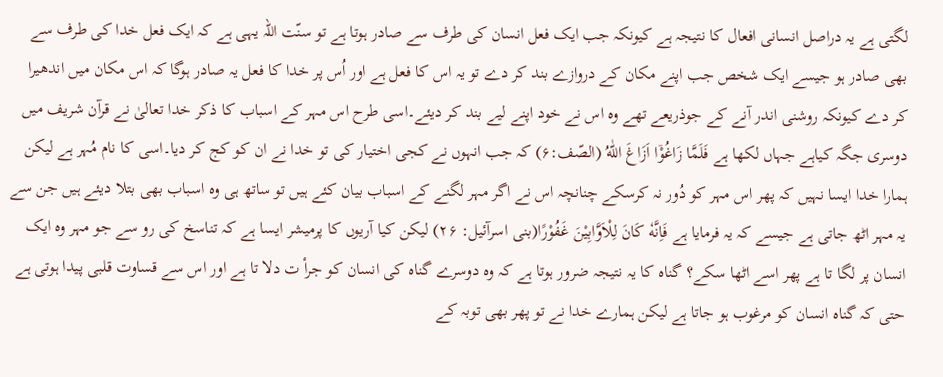لگتی ہے یہ دراصل انسانی افعال کا نتیجہ ہے کیونکہ جب ایک فعل انسان کی طرف سے صادر ہوتا ہے تو سنّت اللہ یہی ہے کہ ایک فعل خدا کی طرف سے بھی صادر ہو جیسے ایک شخص جب اپنے مکان کے دروازے بند کر دے تو یہ اس کا فعل ہے اور اُس پر خدا کا فعل یہ صادر ہوگا کہ اس مکان میں اندھیرا کر دے کیونکہ روشنی اندر آنے کے جوذریعے تھے وہ اس نے خود اپنے لیے بند کر دیئے۔اسی طرح اس مہر کے اسباب کا ذکر خدا تعالیٰ نے قرآن شریف میں دوسری جگہ کیاہے جہاں لکھا ہے فَلَمَّا زَاغُوْۤا اَزَاغَ اللّٰهُ (الصّف:۶) کہ جب انہوں نے کجی اختیار کی تو خدا نے ان کو کج کر دیا۔اسی کا نام مُہر ہے لیکن ہمارا خدا ایسا نہیں کہ پھر اس مہر کو دُور نہ کرسکے چنانچہ اس نے اگر مہر لگنے کے اسباب بیان کئے ہیں تو ساتھ ہی وہ اسباب بھی بتلا دیئے ہیں جن سے یہ مہر اٹھ جاتی ہے جیسے کہ یہ فرمایا ہے فَاِنَّهٗ كَانَ لِلْاَوَّابِيْنَ غَفُوْرًا(بنی اسرآئیل: ۲۶) لیکن کیا آریوں کا پرمیشر ایسا ہے کہ تناسخ کی رو سے جو مہر وہ ایک انسان پر لگا تا ہے پھر اسے اٹھا سکے؟ گناہ کا یہ نتیجہ ضرور ہوتا ہے کہ وہ دوسرے گناہ کی انسان کو جرأ ت دلا تا ہے اور اس سے قساوت قلبی پیدا ہوتی ہے حتی کہ گناہ انسان کو مرغوب ہو جاتا ہے لیکن ہمارے خدا نے تو پھر بھی توبہ کے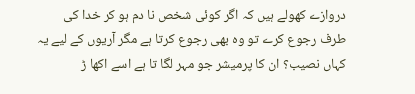دروازے کھولے ہیں کہ اگر کوئی شخص نا دم ہو کر خدا کی طرف رجوع کرے تو وہ بھی رجوع کرتا ہے مگر آریوں کے لیے یہ کہاں نصیب؟ ان کا پرمیشر جو مہر لگا تا ہے اسے اکھا ڑ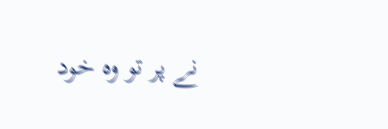نے پر تو وہ خود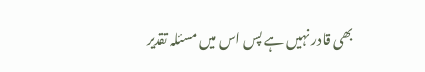بھی قادر نہیں ہے پس اس میں مسئلہ تقدیر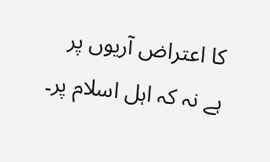کا اعتراض آریوں پر ہے نہ کہ اہل اسلام پر۔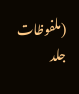(ملفوظات جلد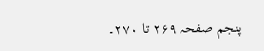پنجم صفحہ ۲۶۹ تا ۲۷۰۔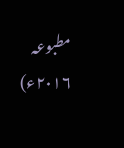مطبوعہ ۲۰۱۶ء)